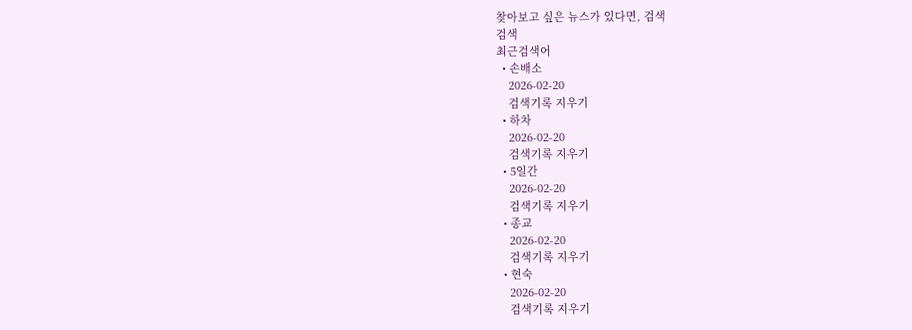찾아보고 싶은 뉴스가 있다면, 검색
검색
최근검색어
  • 손배소
    2026-02-20
    검색기록 지우기
  • 하차
    2026-02-20
    검색기록 지우기
  • 5일간
    2026-02-20
    검색기록 지우기
  • 종교
    2026-02-20
    검색기록 지우기
  • 현숙
    2026-02-20
    검색기록 지우기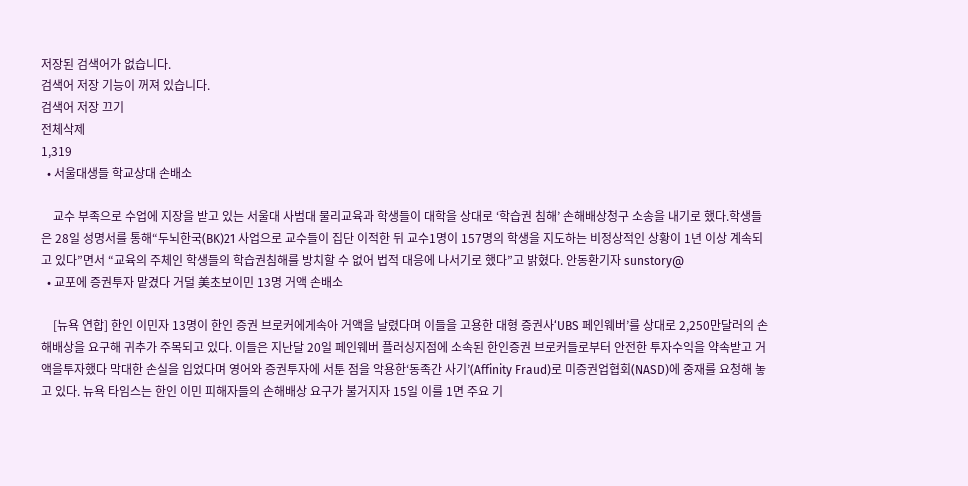저장된 검색어가 없습니다.
검색어 저장 기능이 꺼져 있습니다.
검색어 저장 끄기
전체삭제
1,319
  • 서울대생들 학교상대 손배소

    교수 부족으로 수업에 지장을 받고 있는 서울대 사범대 물리교육과 학생들이 대학을 상대로 ‘학습권 침해’ 손해배상청구 소송을 내기로 했다.학생들은 28일 성명서를 통해“두뇌한국(BK)21 사업으로 교수들이 집단 이적한 뒤 교수1명이 157명의 학생을 지도하는 비정상적인 상황이 1년 이상 계속되고 있다”면서 “교육의 주체인 학생들의 학습권침해를 방치할 수 없어 법적 대응에 나서기로 했다”고 밝혔다. 안동환기자 sunstory@
  • 교포에 증권투자 맡겼다 거덜 美초보이민 13명 거액 손배소

    [뉴욕 연합] 한인 이민자 13명이 한인 증권 브로커에게속아 거액을 날렸다며 이들을 고용한 대형 증권사‘UBS 페인웨버’를 상대로 2,250만달러의 손해배상을 요구해 귀추가 주목되고 있다. 이들은 지난달 20일 페인웨버 플러싱지점에 소속된 한인증권 브로커들로부터 안전한 투자수익을 약속받고 거액을투자했다 막대한 손실을 입었다며 영어와 증권투자에 서툰 점을 악용한‘동족간 사기’(Affinity Fraud)로 미증권업협회(NASD)에 중재를 요청해 놓고 있다. 뉴욕 타임스는 한인 이민 피해자들의 손해배상 요구가 불거지자 15일 이를 1면 주요 기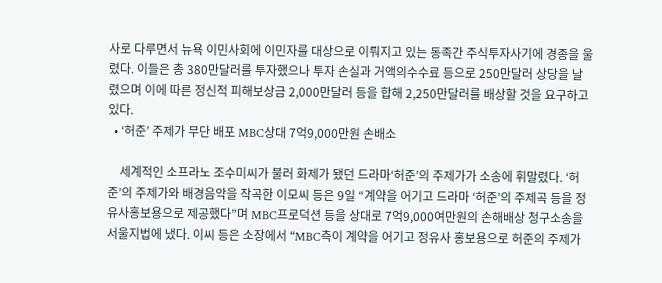사로 다루면서 뉴욕 이민사회에 이민자를 대상으로 이뤄지고 있는 동족간 주식투자사기에 경종을 울렸다. 이들은 총 380만달러를 투자했으나 투자 손실과 거액의수수료 등으로 250만달러 상당을 날렸으며 이에 따른 정신적 피해보상금 2,000만달러 등을 합해 2,250만달러를 배상할 것을 요구하고 있다.
  • ‘허준’ 주제가 무단 배포 MBC상대 7억9,000만원 손배소

    세계적인 소프라노 조수미씨가 불러 화제가 됐던 드라마‘허준’의 주제가가 소송에 휘말렸다. ‘허준’의 주제가와 배경음악을 작곡한 이모씨 등은 9일 “계약을 어기고 드라마 ‘허준’의 주제곡 등을 정유사홍보용으로 제공했다”며 MBC프로덕션 등을 상대로 7억9,000여만원의 손해배상 청구소송을 서울지법에 냈다. 이씨 등은 소장에서 “MBC측이 계약을 어기고 정유사 홍보용으로 허준의 주제가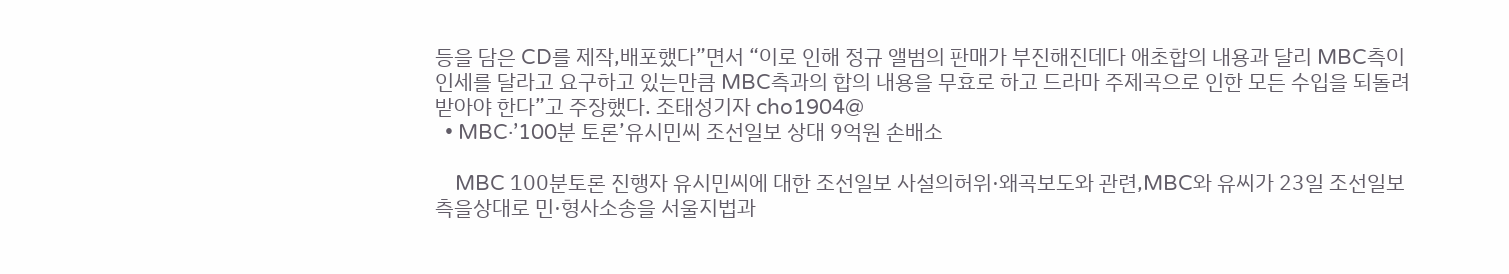등을 담은 CD를 제작,배포했다”면서 “이로 인해 정규 앨범의 판매가 부진해진데다 애초합의 내용과 달리 MBC측이 인세를 달라고 요구하고 있는만큼 MBC측과의 합의 내용을 무효로 하고 드라마 주제곡으로 인한 모든 수입을 되돌려 받아야 한다”고 주장했다. 조태성기자 cho1904@
  • MBC·’100분 토론’유시민씨 조선일보 상대 9억원 손배소

    MBC 100분토론 진행자 유시민씨에 대한 조선일보 사설의허위·왜곡보도와 관련,MBC와 유씨가 23일 조선일보측을상대로 민·형사소송을 서울지법과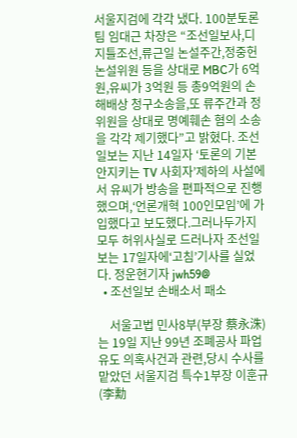서울지검에 각각 냈다. 100분토론팀 임대근 차장은 “조선일보사,디지틀조선,류근일 논설주간,정중헌 논설위원 등을 상대로 MBC가 6억원,유씨가 3억원 등 총9억원의 손해배상 청구소송을,또 류주간과 정위원을 상대로 명예훼손 혐의 소송을 각각 제기했다”고 밝혔다. 조선일보는 지난 14일자 ‘토론의 기본 안지키는 TV 사회자’제하의 사설에서 유씨가 방송을 편파적으로 진행했으며,‘언론개혁 100인모임’에 가입했다고 보도했다.그러나두가지 모두 허위사실로 드러나자 조선일보는 17일자에‘고침’기사를 실었다. 정운현기자 jwh59@
  • 조선일보 손배소서 패소

    서울고법 민사8부(부장 蔡永洙)는 19일 지난 99년 조폐공사 파업유도 의혹사건과 관련,당시 수사를 맡았던 서울지검 특수1부장 이훈규(李勳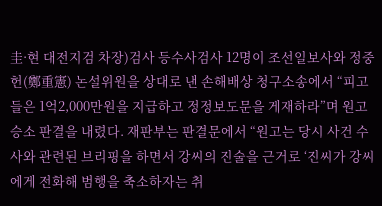圭·현 대전지검 차장)검사 등수사검사 12명이 조선일보사와 정중헌(鄭重憲) 논설위원을 상대로 낸 손해배상 청구소송에서 “피고들은 1억2,000만원을 지급하고 정정보도문을 게재하라”며 원고 승소 판결을 내렸다. 재판부는 판결문에서 “원고는 당시 사건 수사와 관련된 브리핑을 하면서 강씨의 진술을 근거로 ‘진씨가 강씨에게 전화해 범행을 축소하자는 취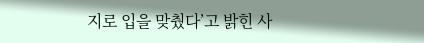지로 입을 맞췄다’고 밝힌 사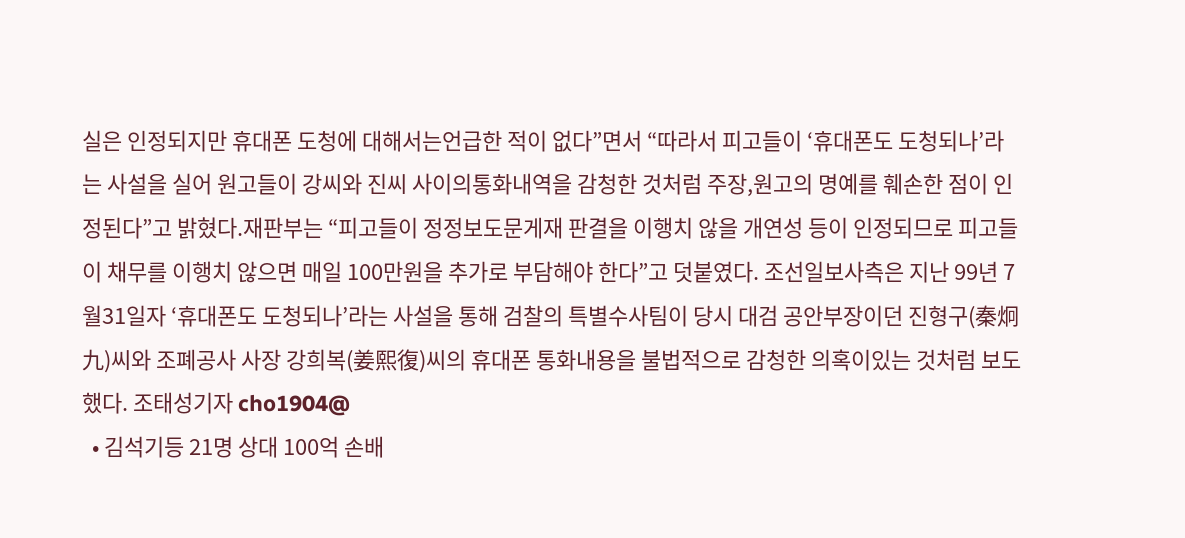실은 인정되지만 휴대폰 도청에 대해서는언급한 적이 없다”면서 “따라서 피고들이 ‘휴대폰도 도청되나’라는 사설을 실어 원고들이 강씨와 진씨 사이의통화내역을 감청한 것처럼 주장,원고의 명예를 훼손한 점이 인정된다”고 밝혔다.재판부는 “피고들이 정정보도문게재 판결을 이행치 않을 개연성 등이 인정되므로 피고들이 채무를 이행치 않으면 매일 100만원을 추가로 부담해야 한다”고 덧붙였다. 조선일보사측은 지난 99년 7월31일자 ‘휴대폰도 도청되나’라는 사설을 통해 검찰의 특별수사팀이 당시 대검 공안부장이던 진형구(秦炯九)씨와 조폐공사 사장 강희복(姜熙復)씨의 휴대폰 통화내용을 불법적으로 감청한 의혹이있는 것처럼 보도했다. 조태성기자 cho1904@
  • 김석기등 21명 상대 100억 손배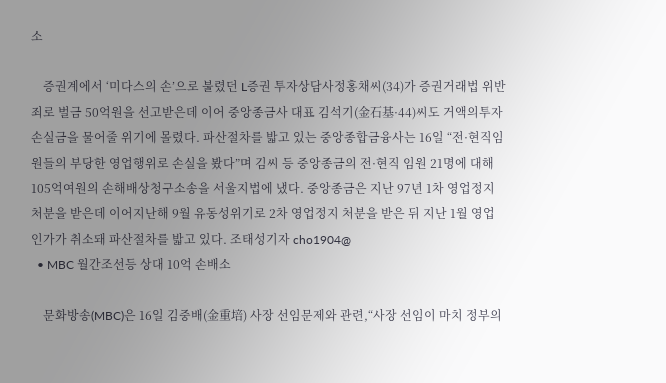소

    증권계에서 ‘미다스의 손’으로 불렸던 L증권 투자상담사정홍채씨(34)가 증권거래법 위반죄로 벌금 50억원을 선고받은데 이어 중앙종금사 대표 김석기(金石基·44)씨도 거액의투자 손실금을 물어줄 위기에 몰렸다. 파산절차를 밟고 있는 중앙종합금융사는 16일 “전·현직임원들의 부당한 영업행위로 손실을 봤다”며 김씨 등 중앙종금의 전·현직 임원 21명에 대해 105억여원의 손해배상청구소송을 서울지법에 냈다. 중앙종금은 지난 97년 1차 영업정지 처분을 받은데 이어지난해 9월 유동성위기로 2차 영업정지 처분을 받은 뒤 지난 1월 영업인가가 취소돼 파산절차를 밟고 있다. 조태성기자 cho1904@
  • MBC 월간조선등 상대 10억 손배소

    문화방송(MBC)은 16일 김중배(金重培) 사장 선임문제와 관련,“사장 선임이 마치 정부의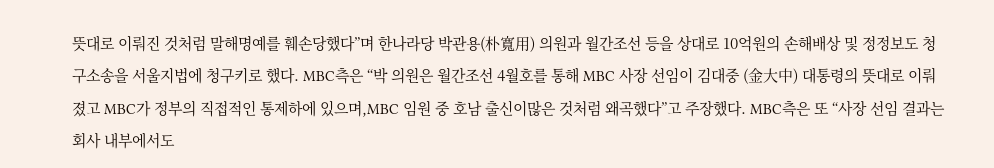뜻대로 이뤄진 것처럼 말해명예를 훼손당했다”며 한나라당 박관용(朴寬用) 의원과 월간조선 등을 상대로 10억원의 손해배상 및 정정보도 청구소송을 서울지법에 청구키로 했다. MBC측은 “박 의원은 월간조선 4월호를 통해 MBC 사장 선임이 김대중 (金大中) 대통령의 뜻대로 이뤄졌고 MBC가 정부의 직접적인 통제하에 있으며,MBC 임원 중 호남 출신이많은 것처럼 왜곡했다”고 주장했다. MBC측은 또 “사장 선임 결과는 회사 내부에서도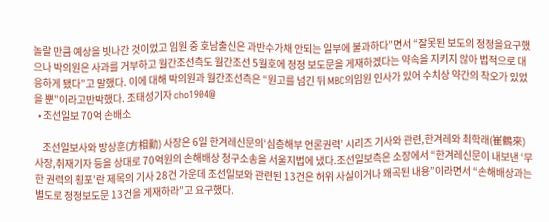놀랄 만큼 예상을 빗나간 것이었고 임원 중 호남출신은 과반수가채 안되는 일부에 불과하다”면서 “잘못된 보도의 정정을요구했으나 박의원은 사과를 거부하고 월간조선측도 월간조선 5월호에 정정 보도문을 게재하겠다는 약속을 지키지 않아 법적으로 대응하게 됐다”고 말했다. 이에 대해 박의원과 월간조선측은 “원고를 넘긴 뒤 MBC의임원 인사가 있어 수치상 약간의 착오가 있었을 뿐”이라고반박했다. 조태성기자 cho1904@
  • 조선일보 70억 손배소

    조선일보사와 방상훈(方相勳) 사장은 6일 한겨레신문의‘심층해부 언론권력’ 시리즈 기사와 관련,한겨레와 최학래(崔鶴來) 사장,취재기자 등을 상대로 70억원의 손해배상 청구소송을 서울지법에 냈다.조선일보측은 소장에서 “한겨레신문이 내보낸 ‘무한 권력의 횡포’란 제목의 기사 28건 가운데 조선일보와 관련된 13건은 허위 사실이거나 왜곡된 내용”이라면서 “손해배상과는 별도로 정정보도문 13건을 게재하라”고 요구했다.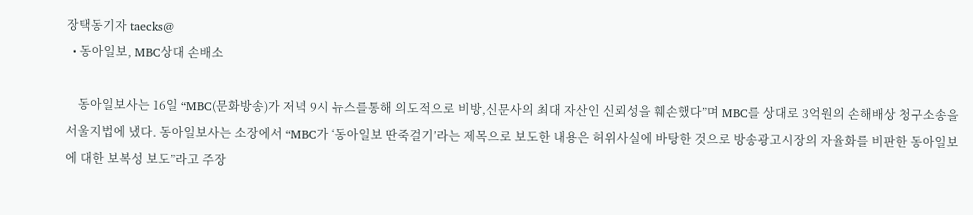장택동기자 taecks@
  • 동아일보, MBC상대 손배소

    동아일보사는 16일 “MBC(문화방송)가 저녁 9시 뉴스를통해 의도적으로 비방,신문사의 최대 자산인 신뢰성을 훼손했다”며 MBC를 상대로 3억원의 손해배상 청구소송을 서울지법에 냈다. 동아일보사는 소장에서 “MBC가 ‘동아일보 딴죽걸기’라는 제목으로 보도한 내용은 허위사실에 바탕한 것으로 방송광고시장의 자율화를 비판한 동아일보에 대한 보복성 보도”라고 주장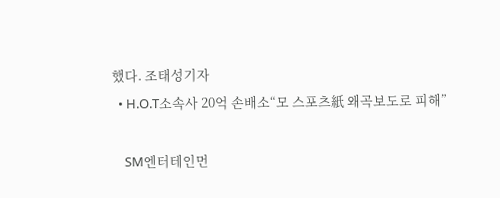했다. 조태성기자
  • H.O.T소속사 20억 손배소“모 스포츠紙 왜곡보도로 피해”

    SM엔터테인먼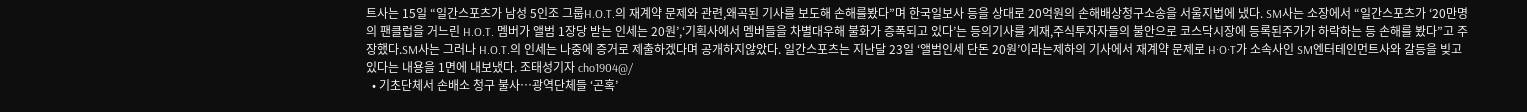트사는 15일 “일간스포츠가 남성 5인조 그룹H.O.T.의 재계약 문제와 관련,왜곡된 기사를 보도해 손해를봤다”며 한국일보사 등을 상대로 20억원의 손해배상청구소송을 서울지법에 냈다. SM사는 소장에서 “일간스포츠가 ‘20만명의 팬클럽을 거느린 H.O.T. 멤버가 앨범 1장당 받는 인세는 20원’,‘기획사에서 멤버들을 차별대우해 불화가 증폭되고 있다’는 등의기사를 게재,주식투자자들의 불안으로 코스닥시장에 등록된주가가 하락하는 등 손해를 봤다”고 주장했다.SM사는 그러나 H.O.T.의 인세는 나중에 증거로 제출하겠다며 공개하지않았다. 일간스포츠는 지난달 23일 ‘앨범인세 단돈 20원’이라는제하의 기사에서 재계약 문제로 H·O·T가 소속사인 SM엔터테인먼트사와 갈등을 빚고 있다는 내용을 1면에 내보냈다. 조태성기자 cho1904@/
  • 기초단체서 손배소 청구 불사…광역단체들 ‘곤혹’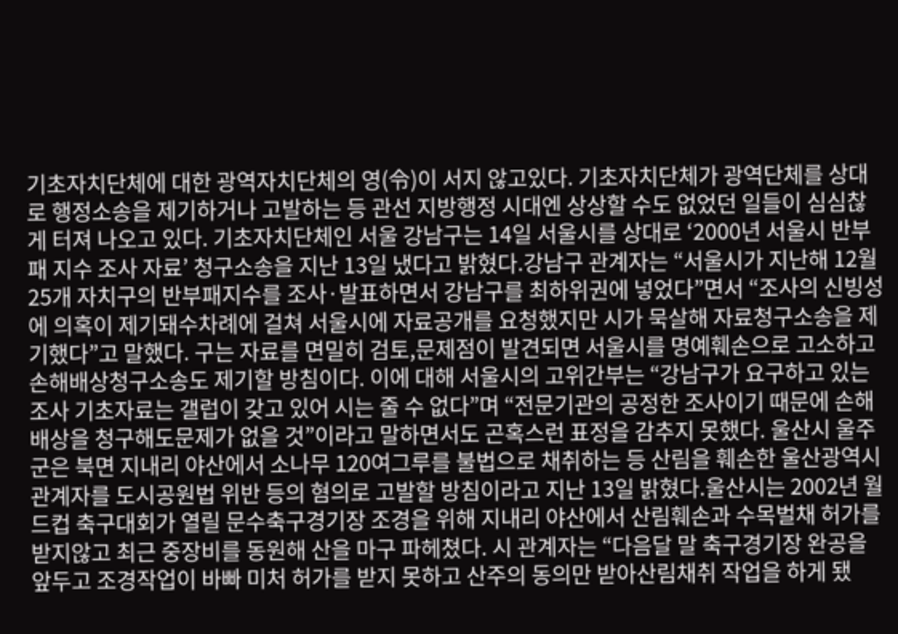기초자치단체에 대한 광역자치단체의 영(令)이 서지 않고있다. 기초자치단체가 광역단체를 상대로 행정소송을 제기하거나 고발하는 등 관선 지방행정 시대엔 상상할 수도 없었던 일들이 심심찮게 터져 나오고 있다. 기초자치단체인 서울 강남구는 14일 서울시를 상대로 ‘2000년 서울시 반부패 지수 조사 자료’ 청구소송을 지난 13일 냈다고 밝혔다.강남구 관계자는 “서울시가 지난해 12월25개 자치구의 반부패지수를 조사·발표하면서 강남구를 최하위권에 넣었다”면서 “조사의 신빙성에 의혹이 제기돼수차례에 걸쳐 서울시에 자료공개를 요청했지만 시가 묵살해 자료청구소송을 제기했다”고 말했다. 구는 자료를 면밀히 검토,문제점이 발견되면 서울시를 명예훼손으로 고소하고 손해배상청구소송도 제기할 방침이다. 이에 대해 서울시의 고위간부는 “강남구가 요구하고 있는조사 기초자료는 갤럽이 갖고 있어 시는 줄 수 없다”며 “전문기관의 공정한 조사이기 때문에 손해배상을 청구해도문제가 없을 것”이라고 말하면서도 곤혹스런 표정을 감추지 못했다. 울산시 울주군은 북면 지내리 야산에서 소나무 120여그루를 불법으로 채취하는 등 산림을 훼손한 울산광역시 관계자를 도시공원법 위반 등의 혐의로 고발할 방침이라고 지난 13일 밝혔다.울산시는 2002년 월드컵 축구대회가 열릴 문수축구경기장 조경을 위해 지내리 야산에서 산림훼손과 수목벌채 허가를 받지않고 최근 중장비를 동원해 산을 마구 파헤쳤다. 시 관계자는 “다음달 말 축구경기장 완공을 앞두고 조경작업이 바빠 미처 허가를 받지 못하고 산주의 동의만 받아산림채취 작업을 하게 됐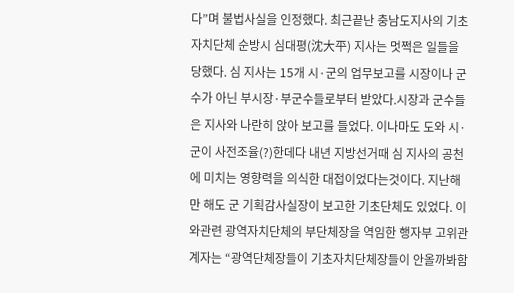다”며 불법사실을 인정했다. 최근끝난 충남도지사의 기초자치단체 순방시 심대평(沈大平) 지사는 멋쩍은 일들을 당했다. 심 지사는 15개 시·군의 업무보고를 시장이나 군수가 아닌 부시장·부군수들로부터 받았다.시장과 군수들은 지사와 나란히 앉아 보고를 들었다. 이나마도 도와 시·군이 사전조율(?)한데다 내년 지방선거때 심 지사의 공천에 미치는 영향력을 의식한 대접이었다는것이다. 지난해만 해도 군 기획감사실장이 보고한 기초단체도 있었다. 이와관련 광역자치단체의 부단체장을 역임한 행자부 고위관계자는 “광역단체장들이 기초자치단체장들이 안올까봐함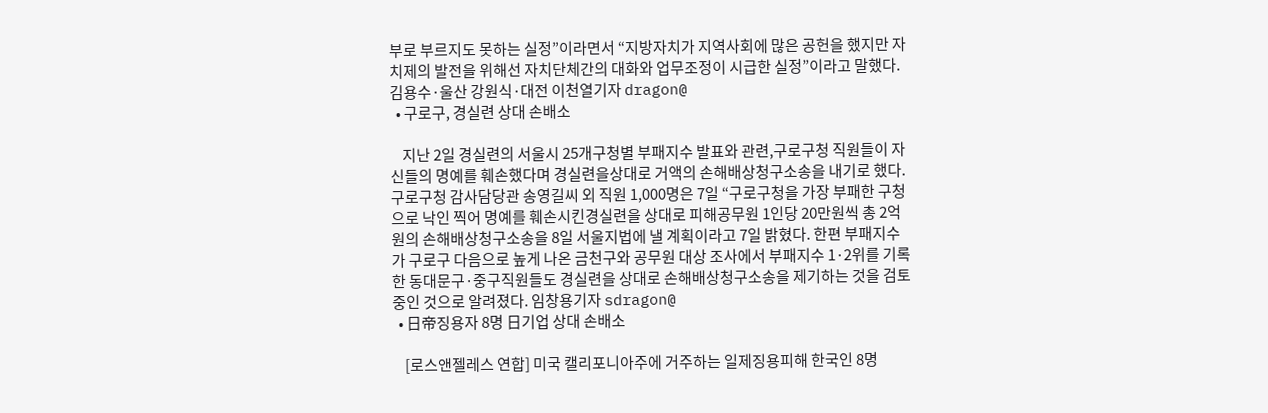부로 부르지도 못하는 실정”이라면서 “지방자치가 지역사회에 많은 공헌을 했지만 자치제의 발전을 위해선 자치단체간의 대화와 업무조정이 시급한 실정”이라고 말했다. 김용수·울산 강원식·대전 이천열기자 dragon@
  • 구로구, 경실련 상대 손배소

    지난 2일 경실련의 서울시 25개구청별 부패지수 발표와 관련,구로구청 직원들이 자신들의 명예를 훼손했다며 경실련을상대로 거액의 손해배상청구소송을 내기로 했다. 구로구청 감사담당관 송영길씨 외 직원 1,000명은 7일 “구로구청을 가장 부패한 구청으로 낙인 찍어 명예를 훼손시킨경실련을 상대로 피해공무원 1인당 20만원씩 총 2억원의 손해배상청구소송을 8일 서울지법에 낼 계획이라고 7일 밝혔다. 한편 부패지수가 구로구 다음으로 높게 나온 금천구와 공무원 대상 조사에서 부패지수 1·2위를 기록한 동대문구·중구직원들도 경실련을 상대로 손해배상청구소송을 제기하는 것을 검토중인 것으로 알려졌다. 임창용기자 sdragon@
  • 日帝징용자 8명 日기업 상대 손배소

    [로스앤젤레스 연합] 미국 캘리포니아주에 거주하는 일제징용피해 한국인 8명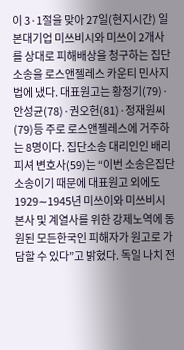이 3·1절을 맞아 27일(현지시간) 일본대기업 미쓰비시와 미쓰이 2개사를 상대로 피해배상을 청구하는 집단소송을 로스앤젤레스 카운티 민사지법에 냈다. 대표원고는 황정기(79)·안성균(78)·권오헌(81)·정재원씨(79)등 주로 로스앤젤레스에 거주하는 8명이다. 집단소송 대리인인 배리 피셔 변호사(59)는 “이번 소송은집단소송이기 때문에 대표원고 외에도 1929∼1945년 미쓰이와 미쓰비시 본사 및 계열사를 위한 강제노역에 동원된 모든한국인 피해자가 원고로 가담할 수 있다”고 밝혔다. 독일 나치 전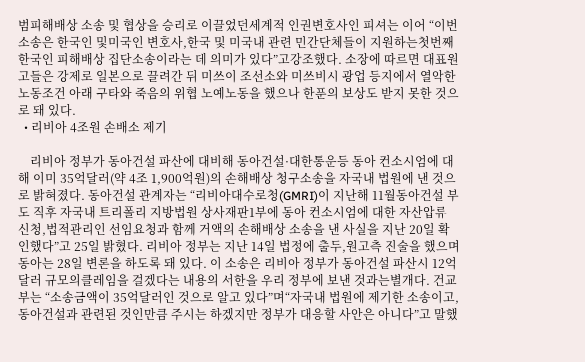범피해배상 소송 및 협상을 승리로 이끌었던세계적 인권변호사인 피셔는 이어 “이번 소송은 한국인 및미국인 변호사,한국 및 미국내 관련 민간단체들이 지원하는첫번째 한국인 피해배상 집단소송이라는 데 의미가 있다”고강조했다. 소장에 따르면 대표원고들은 강제로 일본으로 끌려간 뒤 미쓰이 조선소와 미쓰비시 광업 등지에서 열악한 노동조건 아래 구타와 죽음의 위협 노예노동을 했으나 한푼의 보상도 받지 못한 것으로 돼 있다.
  • 리비아 4조원 손배소 제기

    리비아 정부가 동아건설 파산에 대비해 동아건설·대한통운등 동아 컨소시엄에 대해 이미 35억달러(약 4조 1,900억원)의 손해배상 청구소송을 자국내 법원에 낸 것으로 밝혀졌다. 동아건설 관계자는 “리비아대수로청(GMRI)이 지난해 11월동아건설 부도 직후 자국내 트리폴리 지방법원 상사재판1부에 동아 컨소시엄에 대한 자산압류 신청,법적관리인 선임요청과 함께 거액의 손해배상 소송을 낸 사실을 지난 20일 확인했다”고 25일 밝혔다. 리비아 정부는 지난 14일 법정에 출두,원고측 진술을 했으며 동아는 28일 변론을 하도록 돼 있다. 이 소송은 리비아 정부가 동아건설 파산시 12억달러 규모의클레임을 걸겠다는 내용의 서한을 우리 정부에 보낸 것과는별개다. 건교부는 “소송금액이 35억달러인 것으로 알고 있다”며“자국내 법원에 제기한 소송이고,동아건설과 관련된 것인만큼 주시는 하겠지만 정부가 대응할 사안은 아니다”고 말했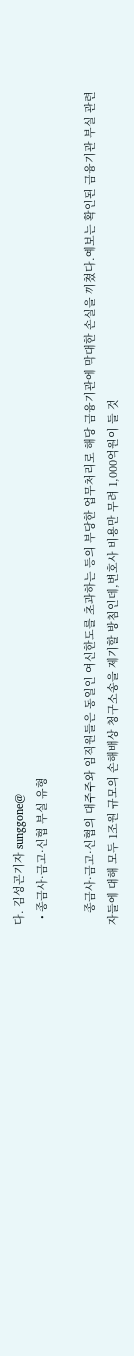다. 김성곤기자 sunggone@
  • 종금사·금고·신협 부실 유형

    종금사·금고·신협의 대주주와 임직원들은 동일인 여신한도를 초과하는 등의 부당한 업무처리로 해당 금융기관에 막대한 손실을 끼쳤다.예보는 확인된 금융기관 부실 관련자들에 대해 모두 1조원 규모의 손해배상 청구소송을 제기할 방침인데,변호사 비용만 무려 1,000억원이 들 것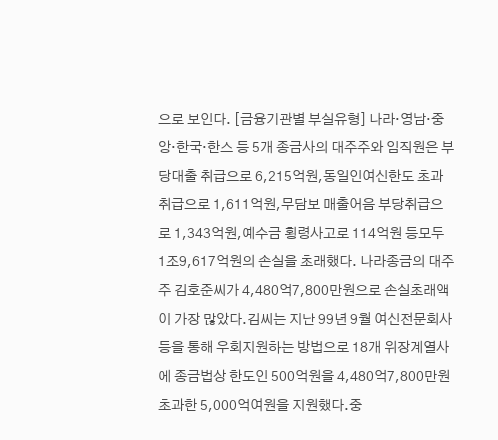으로 보인다. [금융기관별 부실유형] 나라·영남·중앙·한국·한스 등 5개 종금사의 대주주와 임직원은 부당대출 취급으로 6,215억원,동일인여신한도 초과 취급으로 1,611억원,무담보 매출어음 부당취급으로 1,343억원,예수금 횡령사고로 114억원 등모두 1조9,617억원의 손실을 초래했다. 나라종금의 대주주 김호준씨가 4,480억7,800만원으로 손실초래액이 가장 많았다.김씨는 지난 99년 9월 여신전문회사등을 통해 우회지원하는 방법으로 18개 위장계열사에 종금법상 한도인 500억원을 4,480억7,800만원 초과한 5,000억여원을 지원했다.중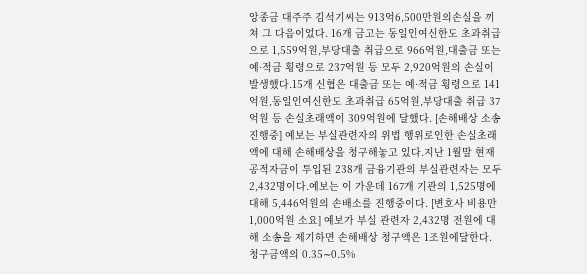앙종금 대주주 김석기씨는 913억6,500만원의손실을 끼쳐 그 다음이었다. 16개 금고는 동일인여신한도 초과취급으로 1,559억원,부당대출 취급으로 966억원,대출금 또는 예·적금 횡령으로 237억원 등 모두 2,920억원의 손실이 발생했다.15개 신협은 대출금 또는 예·적금 횡령으로 141억원,동일인여신한도 초과취급 65억원,부당대출 취급 37억원 등 손실초래액이 309억원에 달했다. [손해배상 소송 진행중] 예보는 부실관련자의 위법 행위로인한 손실초래액에 대해 손해배상을 청구해놓고 있다.지난 1월말 현재 공적자금이 투입된 238개 금융기관의 부실관련자는 모두 2,432명이다.예보는 이 가운데 167개 기관의 1,525명에 대해 5,446억원의 손배소를 진행중이다. [변호사 비용만 1,000억원 소요] 예보가 부실 관련자 2,432명 전원에 대해 소송을 제기하면 손해배상 청구액은 1조원에달한다. 청구금액의 0.35∼0.5%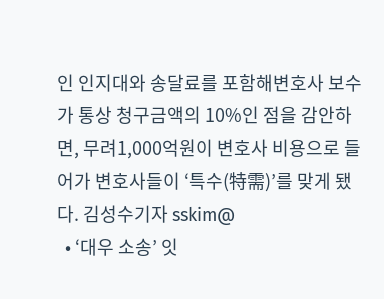인 인지대와 송달료를 포함해변호사 보수가 통상 청구금액의 10%인 점을 감안하면, 무려1,000억원이 변호사 비용으로 들어가 변호사들이 ‘특수(特需)’를 맞게 됐다. 김성수기자 sskim@
  • ‘대우 소송’ 잇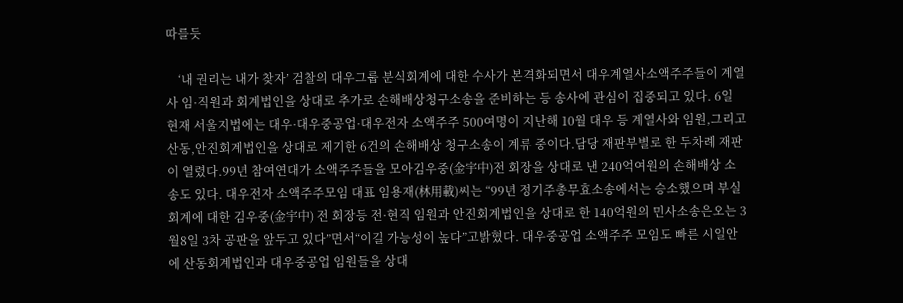따를듯

    ‘내 권리는 내가 찾자’ 검찰의 대우그룹 분식회계에 대한 수사가 본격화되면서 대우계열사소액주주들이 계열사 임·직원과 회계법인을 상대로 추가로 손해배상청구소송을 준비하는 등 송사에 관심이 집중되고 있다. 6일 현재 서울지법에는 대우·대우중공업·대우전자 소액주주 500여명이 지난해 10월 대우 등 계열사와 임원,그리고 산동,안진회계법인을 상대로 제기한 6건의 손해배상 청구소송이 계류 중이다.담당 재판부별로 한 두차례 재판이 열렸다.99년 참여연대가 소액주주들을 모아김우중(金宇中)전 회장을 상대로 낸 240억여원의 손해배상 소송도 있다. 대우전자 소액주주모임 대표 임용재(林用載)씨는 “99년 정기주총무효소송에서는 승소했으며 부실회계에 대한 김우중(金宇中) 전 회장등 전·현직 임원과 안진회계법인을 상대로 한 140억원의 민사소송은오는 3월8일 3차 공판을 앞두고 있다”면서“이길 가능성이 높다”고밝혔다. 대우중공업 소액주주 모임도 빠른 시일안에 산동회계법인과 대우중공업 임원들을 상대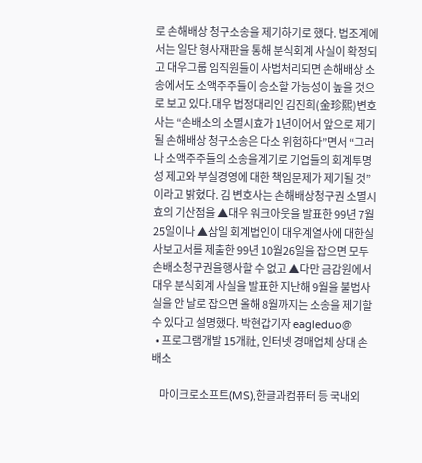로 손해배상 청구소송을 제기하기로 했다. 법조계에서는 일단 형사재판을 통해 분식회계 사실이 확정되고 대우그룹 임직원들이 사법처리되면 손해배상 소송에서도 소액주주들이 승소할 가능성이 높을 것으로 보고 있다.대우 법정대리인 김진희(金珍熙)변호사는 “손배소의 소멸시효가 1년이어서 앞으로 제기될 손해배상 청구소송은 다소 위험하다”면서 “그러나 소액주주들의 소송을계기로 기업들의 회계투명성 제고와 부실경영에 대한 책임문제가 제기될 것”이라고 밝혔다. 김 변호사는 손해배상청구권 소멸시효의 기산점을 ▲대우 워크아웃을 발표한 99년 7월25일이나 ▲삼일 회계법인이 대우계열사에 대한실사보고서를 제출한 99년 10월26일을 잡으면 모두 손배소청구권을행사할 수 없고 ▲다만 금감원에서 대우 분식회계 사실을 발표한 지난해 9월을 불법사실을 안 날로 잡으면 올해 8월까지는 소송을 제기할 수 있다고 설명했다. 박현갑기자 eagleduo@
  • 프로그램개발 15개社, 인터넷 경매업체 상대 손배소

    마이크로소프트(MS),한글과컴퓨터 등 국내외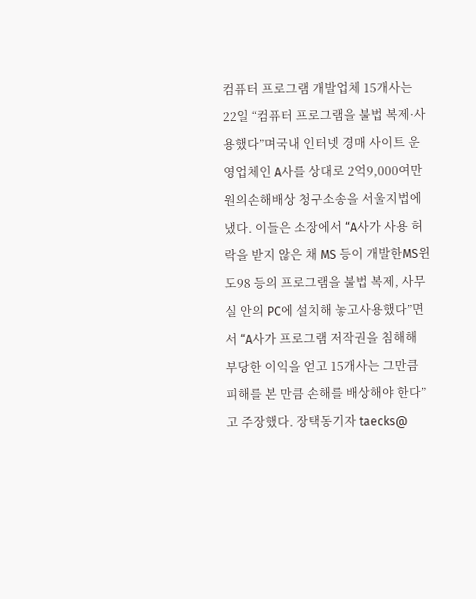컴퓨터 프로그램 개발업체 15개사는 22일 “컴퓨터 프로그램을 불법 복제·사용했다”며국내 인터넷 경매 사이트 운영업체인 A사를 상대로 2억9,000여만원의손해배상 청구소송을 서울지법에 냈다. 이들은 소장에서 “A사가 사용 허락을 받지 않은 채 MS 등이 개발한MS윈도98 등의 프로그램을 불법 복제, 사무실 안의 PC에 설치해 놓고사용했다”면서 “A사가 프로그램 저작권을 침해해 부당한 이익을 얻고 15개사는 그만큼 피해를 본 만큼 손해를 배상해야 한다”고 주장했다. 장택동기자 taecks@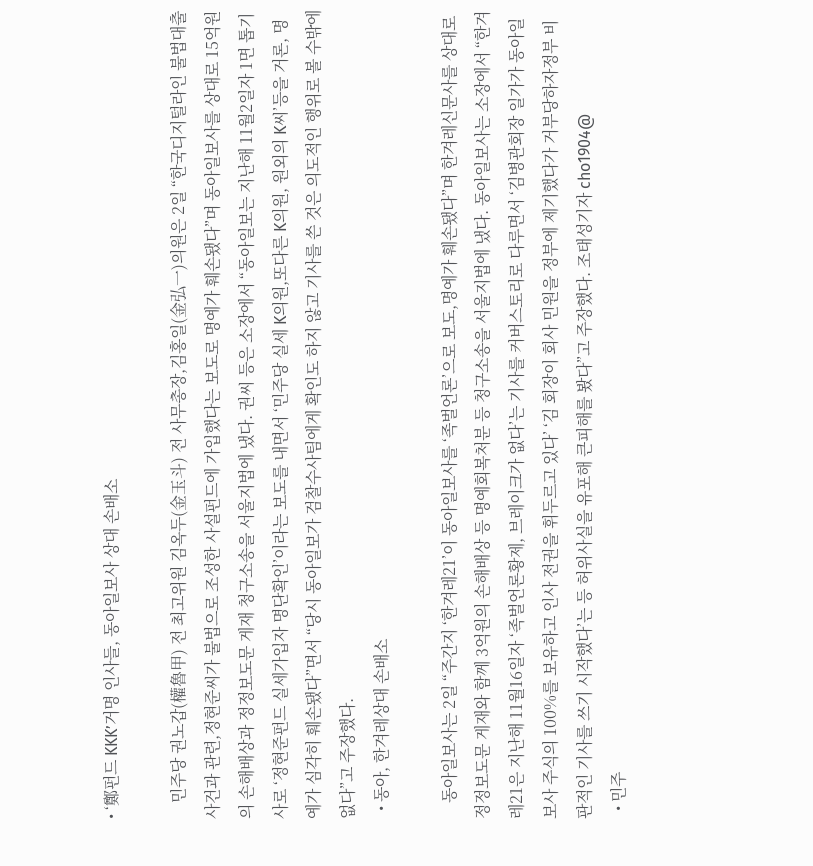• ‘鄭펀드 KKK’거명 인사들, 동아일보사 상대 손배소

    민주당 권노갑(權魯甲) 전 최고위원 김옥두(金玉斗) 전 사무총장,김홍일(金弘一)의원은 2일 “한국디지털라인 불법대출 사건과 관련,정현준씨가 불법으로 조성한 사설펀드에 가입했다는 보도로 명예가 훼손됐다”며 동아일보사를 상대로 15억원의 손해배상과 정정보도문 게재 청구소송을 서울지법에 냈다. 권씨 등은 소장에서 “동아일보는 지난해 11월2일자 1면 톱기사로 ‘정현준펀드 실세가입자 명단확인’이라는 보도를 내면서 ‘민주당 실세 K의원,또다른 K의원, 원외의 K씨’등을 거론, 명예가 심각히 훼손됐다”면서 “당시 동아일보가 검찰수사팀에게 확인도 하지 않고 기사를 쓴 것은 의도적인 행위로 볼 수밖에 없다”고 주장했다.
  • 동아, 한겨레상대 손배소

    동아일보사는 2일 “주간지 ‘한겨레21’이 동아일보사를 ‘족벌언론’으로 보도,명예가 훼손됐다”며 한겨레신문사를 상대로 정정보도문 게재와 함께 3억원의 손해배상 등 명예회복처분 등 청구소송을 서울지법에 냈다. 동아일보사는 소장에서 “한겨레21은 지난해 11월16일자 ‘족벌언론황제, 브레이크가 없다’는 기사를 커버스토리로 다루면서 ‘김병관회장 일가가 동아일보사 주식의 100%를 보유하고 인사 전권을 휘두르고 있다’ ‘김 회장이 회사 민원을 정부에 제기했다가 거부당하자정부 비판적인 기사를 쓰기 시작했다’는 등 허위사실을 유포해 큰피해를 봤다”고 주장했다. 조태성기자 cho1904@
  • 민주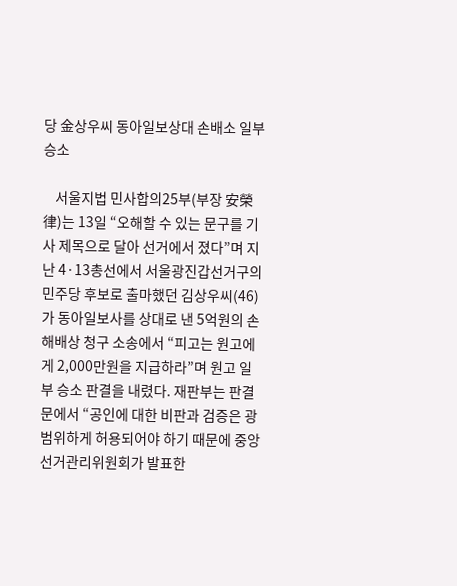당 金상우씨 동아일보상대 손배소 일부승소

    서울지법 민사합의25부(부장 安榮律)는 13일 “오해할 수 있는 문구를 기사 제목으로 달아 선거에서 졌다”며 지난 4·13총선에서 서울광진갑선거구의 민주당 후보로 출마했던 김상우씨(46)가 동아일보사를 상대로 낸 5억원의 손해배상 청구 소송에서 “피고는 원고에게 2,000만원을 지급하라”며 원고 일부 승소 판결을 내렸다. 재판부는 판결문에서 “공인에 대한 비판과 검증은 광범위하게 허용되어야 하기 때문에 중앙선거관리위원회가 발표한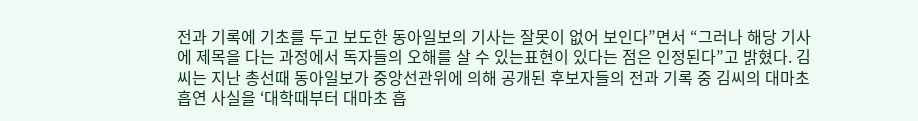전과 기록에 기초를 두고 보도한 동아일보의 기사는 잘못이 없어 보인다”면서 “그러나 해당 기사에 제목을 다는 과정에서 독자들의 오해를 살 수 있는표현이 있다는 점은 인정된다”고 밝혔다. 김씨는 지난 총선때 동아일보가 중앙선관위에 의해 공개된 후보자들의 전과 기록 중 김씨의 대마초 흡연 사실을 ‘대학때부터 대마초 흡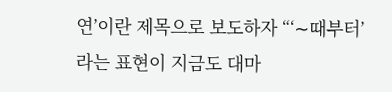연’이란 제목으로 보도하자 “‘∼때부터’라는 표현이 지금도 대마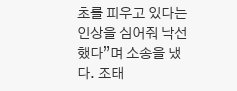초를 피우고 있다는 인상을 심어줘 낙선했다”며 소송을 냈다. 조태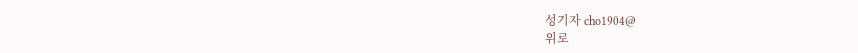성기자 cho1904@
위로